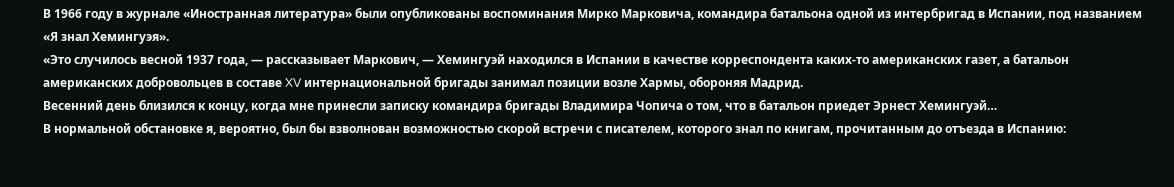В 1966 году в журнале «Иностранная литература» были опубликованы воспоминания Мирко Марковича, командира батальона одной из интербригад в Испании, под названием «Я знал Хемингуэя».
«Это случилось весной 1937 года, — рассказывает Маркович, — Хемингуэй находился в Испании в качестве корреспондента каких-то американских газет, а батальон американских добровольцев в составе XV интернациональной бригады занимал позиции возле Хармы, обороняя Мадрид.
Весенний день близился к концу, когда мне принесли записку командира бригады Владимира Чопича о том, что в батальон приедет Эрнест Хемингуэй…
В нормальной обстановке я, вероятно, был бы взволнован возможностью скорой встречи с писателем, которого знал по книгам, прочитанным до отъезда в Испанию: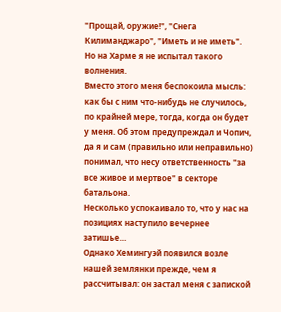"Прощай, оружие!", "Снега Килиманджаро", "Иметь и не иметь". Но на Харме я не испытал такого волнения.
Вместо этого меня беспокоила мысль: как бы с ним что-нибудь не случилось, по крайней мере, тогда, когда он будет у меня. Об этом предупреждал и Чопич, да я и сам (правильно или неправильно) понимал, что несу ответственность "за все живое и мертвое" в секторе батальона.
Несколько успокаивало то, что у нас на позициях наступило вечернее затишье…
Однако Хемингуэй появился возле нашей землянки прежде, чем я рассчитывал: он застал меня с запиской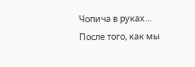Чопича в руках…
После того, как мы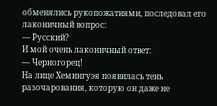обменялись рукопожатиями, последовал его лаконичный вопрос:
— Русский?
И мой очень лаконичный ответ:
— Черногорец!
На лице Хемингуэя появилась тень разочарования, которую он даже не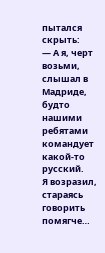пытался скрыть:
— А я, черт возьми, слышал в Мадриде, будто нашими ребятами командует какой-то русский.
Я возразил, стараясь говорить помягче…